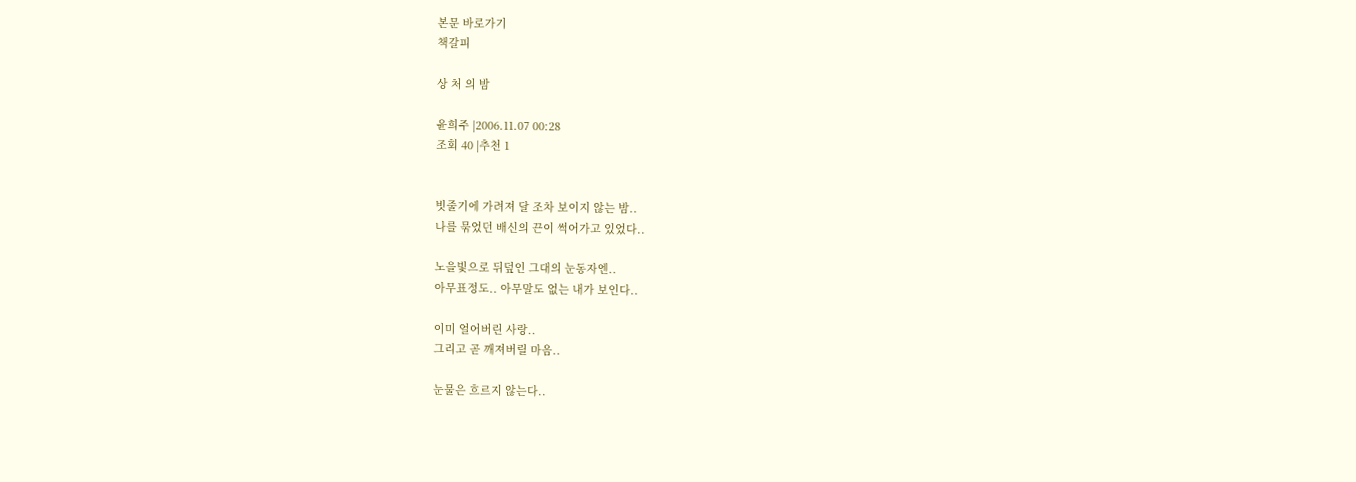본문 바로가기
책갈피

상 처 의 밤

윤희주 |2006.11.07 00:28
조회 40 |추천 1


빗줄기에 가려져 달 조차 보이지 않는 밤..
나를 묶었던 배신의 끈이 썩어가고 있었다..

노을빛으로 뒤덮인 그대의 눈동자엔..
아무표정도.. 아무말도 없는 내가 보인다..

이미 얼어버린 사랑..
그리고 곧 깨져버릴 마음..

눈물은 흐르지 않는다..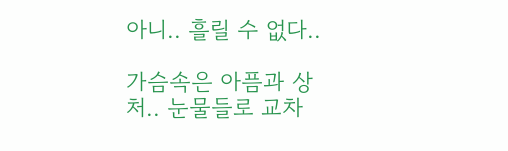아니.. 흘릴 수 없다..

가슴속은 아픔과 상처.. 눈물들로 교차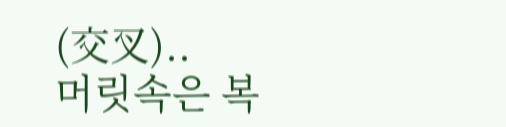(交叉)..
머릿속은 복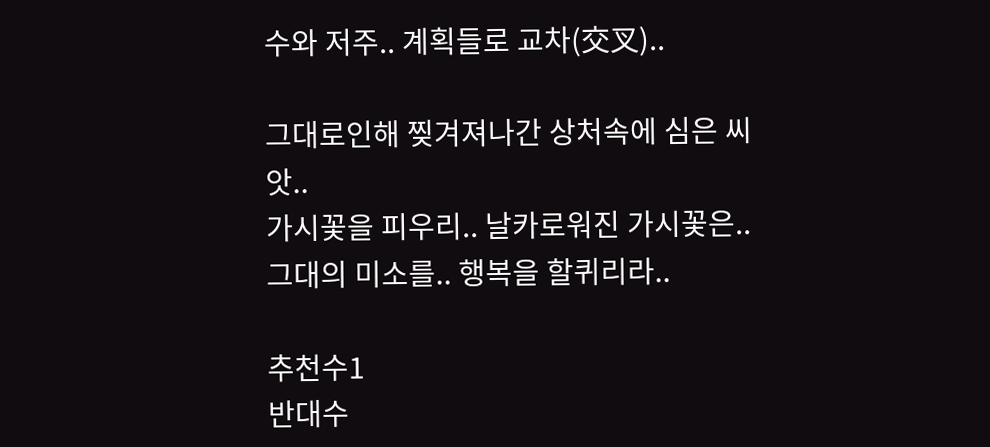수와 저주.. 계획들로 교차(交叉)..

그대로인해 찢겨져나간 상처속에 심은 씨앗..
가시꽃을 피우리.. 날카로워진 가시꽃은..
그대의 미소를.. 행복을 할퀴리라..

추천수1
반대수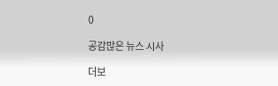0

공감많은 뉴스 시사

더보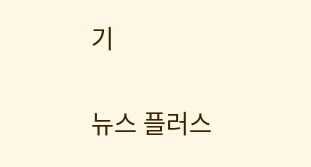기

뉴스 플러스